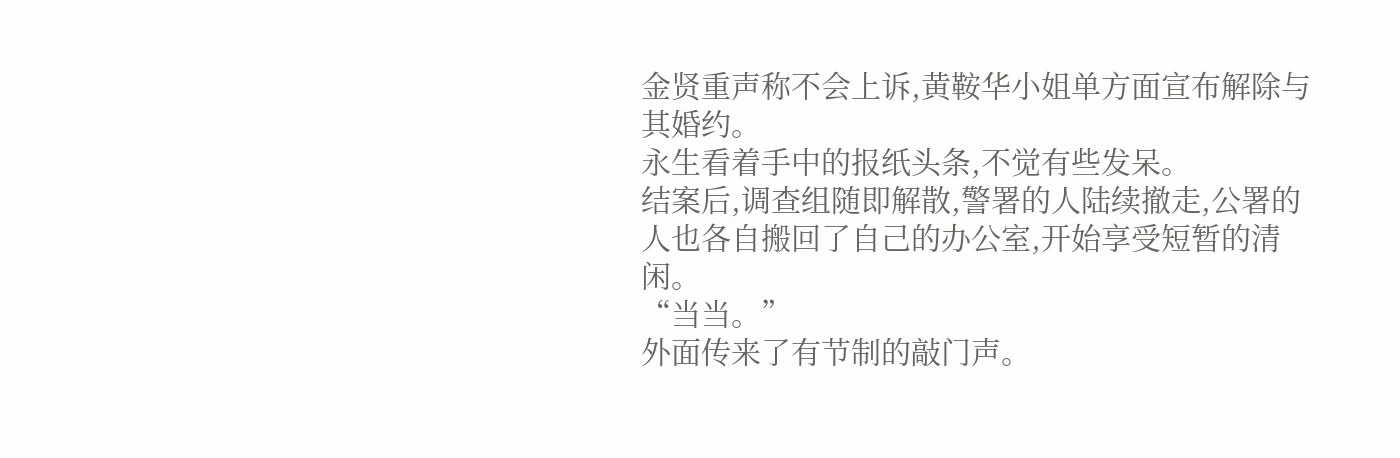金贤重声称不会上诉,黄鞍华小姐单方面宣布解除与其婚约。
永生看着手中的报纸头条,不觉有些发呆。
结案后,调查组随即解散,警署的人陆续撤走,公署的人也各自搬回了自己的办公室,开始享受短暂的清闲。
“当当。”
外面传来了有节制的敲门声。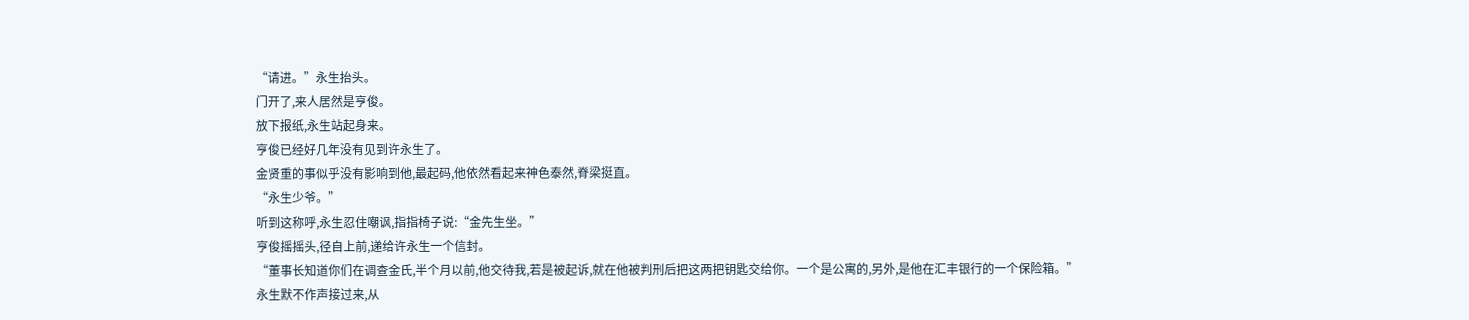“请进。”永生抬头。
门开了,来人居然是亨俊。
放下报纸,永生站起身来。
亨俊已经好几年没有见到许永生了。
金贤重的事似乎没有影响到他,最起码,他依然看起来神色泰然,脊梁挺直。
“永生少爷。”
听到这称呼,永生忍住嘲讽,指指椅子说:“金先生坐。”
亨俊摇摇头,径自上前,递给许永生一个信封。
“董事长知道你们在调查金氏,半个月以前,他交待我,若是被起诉,就在他被判刑后把这两把钥匙交给你。一个是公寓的,另外,是他在汇丰银行的一个保险箱。”
永生默不作声接过来,从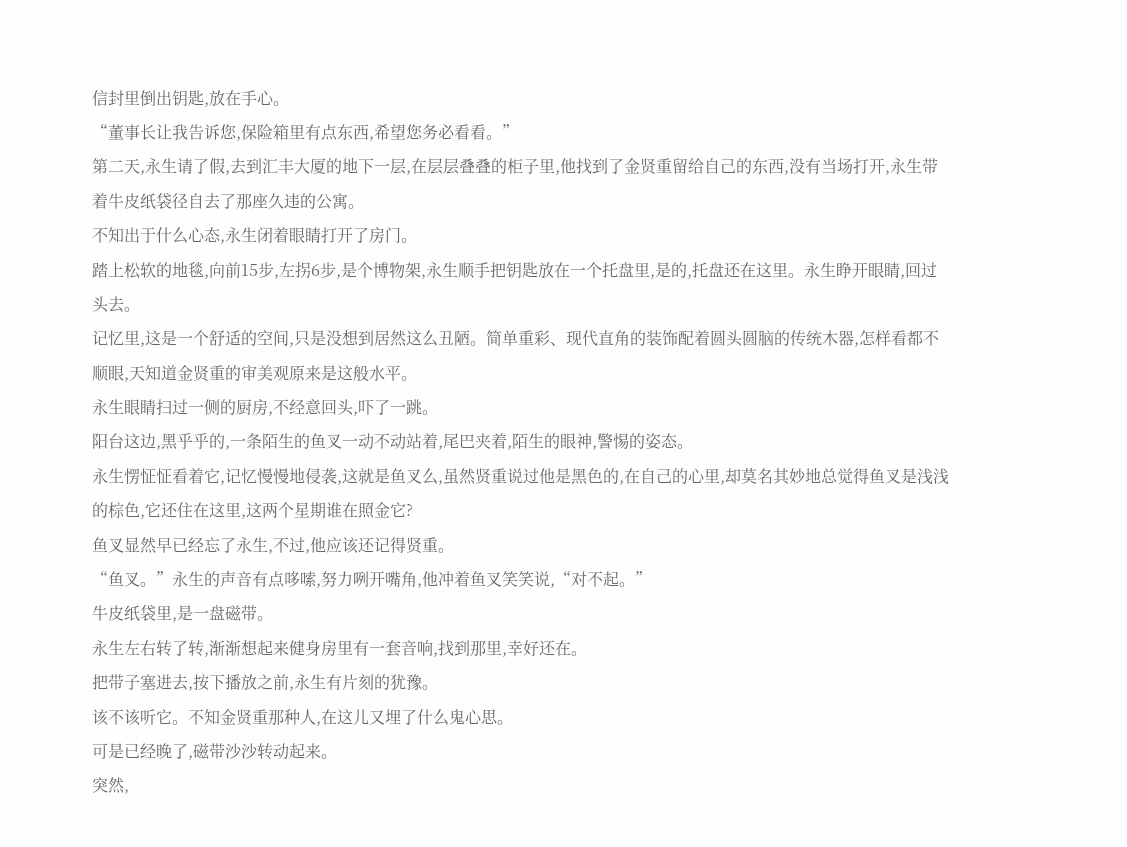信封里倒出钥匙,放在手心。
“董事长让我告诉您,保险箱里有点东西,希望您务必看看。”
第二天,永生请了假,去到汇丰大厦的地下一层,在层层叠叠的柜子里,他找到了金贤重留给自己的东西,没有当场打开,永生带着牛皮纸袋径自去了那座久违的公寓。
不知出于什么心态,永生闭着眼睛打开了房门。
踏上松软的地毯,向前15步,左拐6步,是个博物架,永生顺手把钥匙放在一个托盘里,是的,托盘还在这里。永生睁开眼睛,回过头去。
记忆里,这是一个舒适的空间,只是没想到居然这么丑陋。简单重彩、现代直角的装饰配着圆头圆脑的传统木器,怎样看都不顺眼,天知道金贤重的审美观原来是这般水平。
永生眼睛扫过一侧的厨房,不经意回头,吓了一跳。
阳台这边,黑乎乎的,一条陌生的鱼叉一动不动站着,尾巴夹着,陌生的眼神,警惕的姿态。
永生愣怔怔看着它,记忆慢慢地侵袭,这就是鱼叉么,虽然贤重说过他是黑色的,在自己的心里,却莫名其妙地总觉得鱼叉是浅浅的棕色,它还住在这里,这两个星期谁在照金它?
鱼叉显然早已经忘了永生,不过,他应该还记得贤重。
“鱼叉。”永生的声音有点哆嗦,努力咧开嘴角,他冲着鱼叉笑笑说,“对不起。”
牛皮纸袋里,是一盘磁带。
永生左右转了转,渐渐想起来健身房里有一套音响,找到那里,幸好还在。
把带子塞进去,按下播放之前,永生有片刻的犹豫。
该不该听它。不知金贤重那种人,在这儿又埋了什么鬼心思。
可是已经晚了,磁带沙沙转动起来。
突然,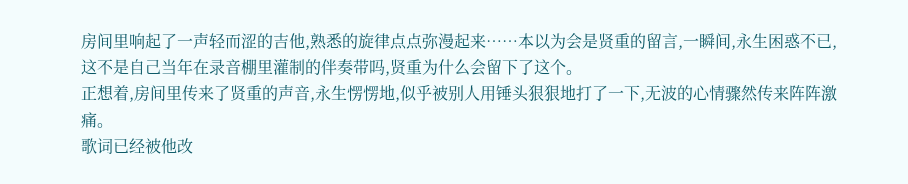房间里响起了一声轻而涩的吉他,熟悉的旋律点点弥漫起来……本以为会是贤重的留言,一瞬间,永生困惑不已,这不是自己当年在录音棚里灌制的伴奏带吗,贤重为什么会留下了这个。
正想着,房间里传来了贤重的声音,永生愣愣地,似乎被别人用锤头狠狠地打了一下,无波的心情骤然传来阵阵激痛。
歌词已经被他改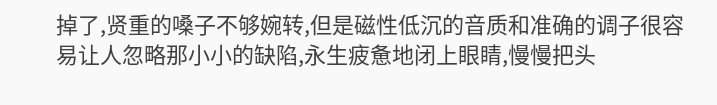掉了,贤重的嗓子不够婉转,但是磁性低沉的音质和准确的调子很容易让人忽略那小小的缺陷,永生疲惫地闭上眼睛,慢慢把头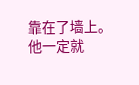靠在了墙上。
他一定就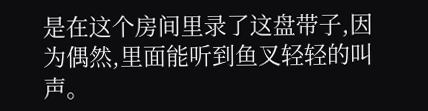是在这个房间里录了这盘带子,因为偶然,里面能听到鱼叉轻轻的叫声。